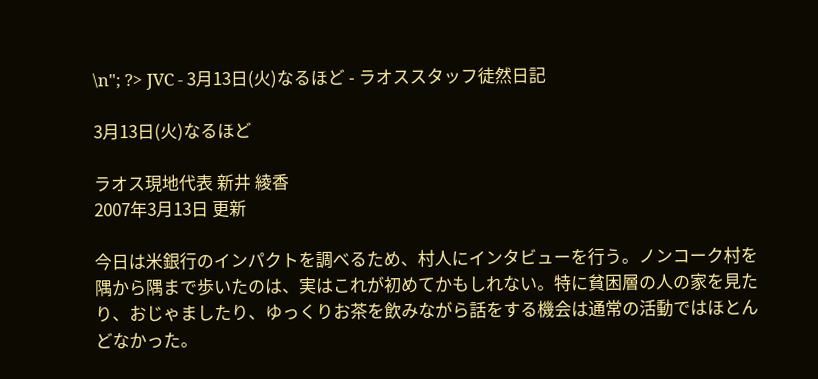\n"; ?> JVC - 3月13日(火)なるほど - ラオススタッフ徒然日記

3月13日(火)なるほど

ラオス現地代表 新井 綾香
2007年3月13日 更新

今日は米銀行のインパクトを調べるため、村人にインタビューを行う。ノンコーク村を隅から隅まで歩いたのは、実はこれが初めてかもしれない。特に貧困層の人の家を見たり、おじゃましたり、ゆっくりお茶を飲みながら話をする機会は通常の活動ではほとんどなかった。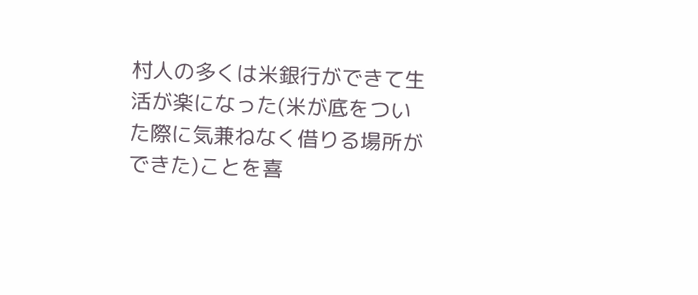村人の多くは米銀行ができて生活が楽になった(米が底をついた際に気兼ねなく借りる場所ができた)ことを喜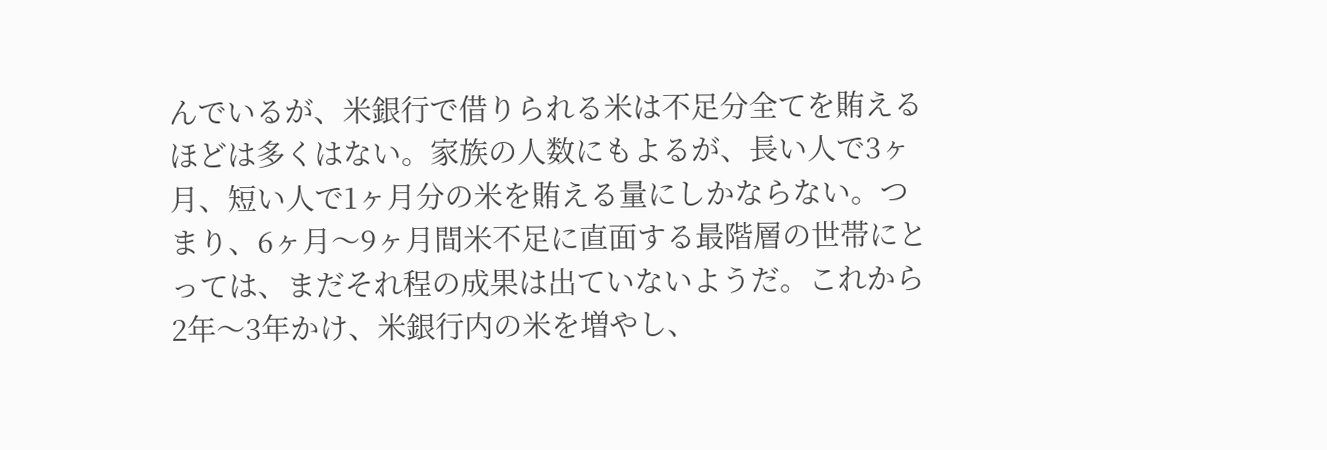んでいるが、米銀行で借りられる米は不足分全てを賄えるほどは多くはない。家族の人数にもよるが、長い人で3ヶ月、短い人で1ヶ月分の米を賄える量にしかならない。つまり、6ヶ月〜9ヶ月間米不足に直面する最階層の世帯にとっては、まだそれ程の成果は出ていないようだ。これから2年〜3年かけ、米銀行内の米を増やし、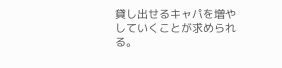貸し出せるキャパを増やしていくことが求められる。